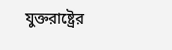যুক্তরাষ্ট্রের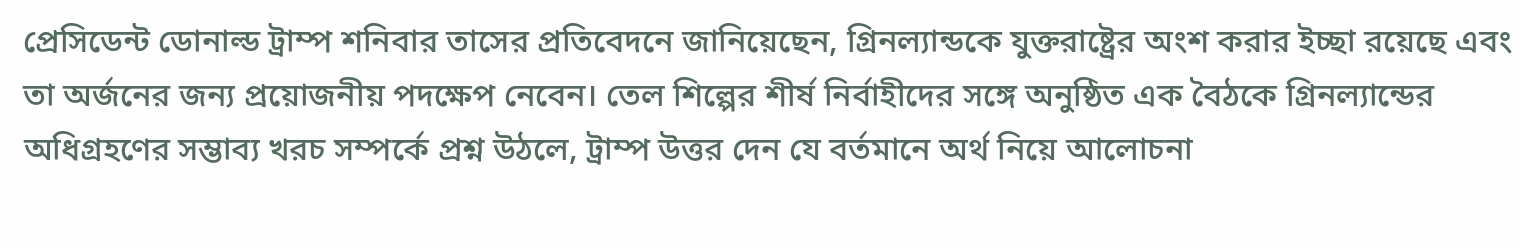প্রেসিডেন্ট ডোনাল্ড ট্রাম্প শনিবার তাসের প্রতিবেদনে জানিয়েছেন, গ্রিনল্যান্ডকে যুক্তরাষ্ট্রের অংশ করার ইচ্ছা রয়েছে এবং তা অর্জনের জন্য প্রয়োজনীয় পদক্ষেপ নেবেন। তেল শিল্পের শীর্ষ নির্বাহীদের সঙ্গে অনুষ্ঠিত এক বৈঠকে গ্রিনল্যান্ডের অধিগ্রহণের সম্ভাব্য খরচ সম্পর্কে প্রশ্ন উঠলে, ট্রাম্প উত্তর দেন যে বর্তমানে অর্থ নিয়ে আলোচনা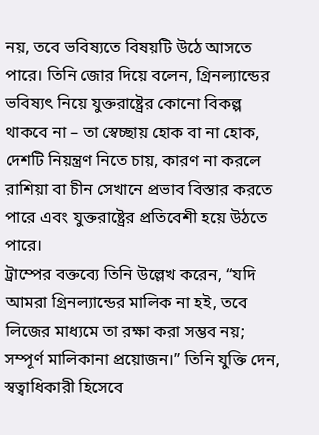নয়, তবে ভবিষ্যতে বিষয়টি উঠে আসতে পারে। তিনি জোর দিয়ে বলেন, গ্রিনল্যান্ডের ভবিষ্যৎ নিয়ে যুক্তরাষ্ট্রের কোনো বিকল্প থাকবে না – তা স্বেচ্ছায় হোক বা না হোক, দেশটি নিয়ন্ত্রণ নিতে চায়, কারণ না করলে রাশিয়া বা চীন সেখানে প্রভাব বিস্তার করতে পারে এবং যুক্তরাষ্ট্রের প্রতিবেশী হয়ে উঠতে পারে।
ট্রাম্পের বক্তব্যে তিনি উল্লেখ করেন, “যদি আমরা গ্রিনল্যান্ডের মালিক না হই, তবে লিজের মাধ্যমে তা রক্ষা করা সম্ভব নয়; সম্পূর্ণ মালিকানা প্রয়োজন।” তিনি যুক্তি দেন, স্বত্বাধিকারী হিসেবে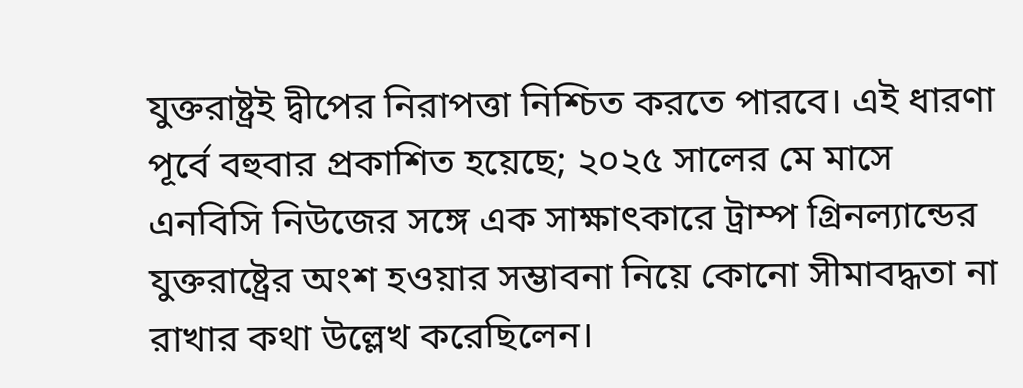যুক্তরাষ্ট্রই দ্বীপের নিরাপত্তা নিশ্চিত করতে পারবে। এই ধারণা পূর্বে বহুবার প্রকাশিত হয়েছে; ২০২৫ সালের মে মাসে এনবিসি নিউজের সঙ্গে এক সাক্ষাৎকারে ট্রাম্প গ্রিনল্যান্ডের যুক্তরাষ্ট্রের অংশ হওয়ার সম্ভাবনা নিয়ে কোনো সীমাবদ্ধতা না রাখার কথা উল্লেখ করেছিলেন।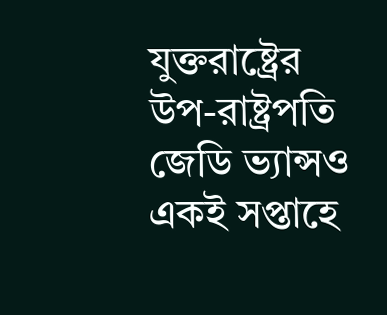যুক্তরাষ্ট্রের উপ-রাষ্ট্রপতি জেডি ভ্যান্সও একই সপ্তাহে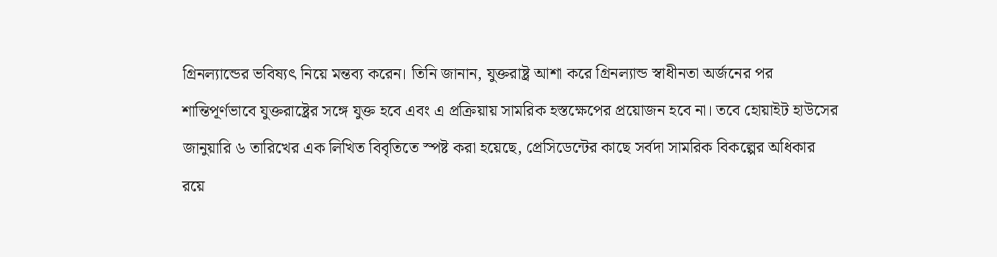গ্রিনল্যান্ডের ভবিষ্যৎ নিয়ে মন্তব্য করেন। তিনি জানান, যুক্তরাষ্ট্র আশা করে গ্রিনল্যান্ড স্বাধীনতা অর্জনের পর শান্তিপূর্ণভাবে যুক্তরাষ্ট্রের সঙ্গে যুক্ত হবে এবং এ প্রক্রিয়ায় সামরিক হস্তক্ষেপের প্রয়োজন হবে না। তবে হোয়াইট হাউসের জানুয়ারি ৬ তারিখের এক লিখিত বিবৃতিতে স্পষ্ট করা হয়েছে, প্রেসিডেন্টের কাছে সর্বদা সামরিক বিকল্পের অধিকার রয়ে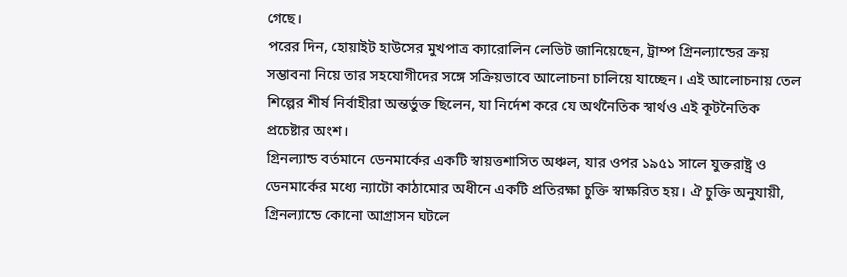গেছে।
পরের দিন, হোয়াইট হাউসের মুখপাত্র ক্যারোলিন লেভিট জানিয়েছেন, ট্রাম্প গ্রিনল্যান্ডের ক্রয় সম্ভাবনা নিয়ে তার সহযোগীদের সঙ্গে সক্রিয়ভাবে আলোচনা চালিয়ে যাচ্ছেন। এই আলোচনায় তেল শিল্পের শীর্ষ নির্বাহীরা অন্তর্ভুক্ত ছিলেন, যা নির্দেশ করে যে অর্থনৈতিক স্বার্থও এই কূটনৈতিক প্রচেষ্টার অংশ।
গ্রিনল্যান্ড বর্তমানে ডেনমার্কের একটি স্বায়ত্তশাসিত অঞ্চল, যার ওপর ১৯৫১ সালে যুক্তরাষ্ট্র ও ডেনমার্কের মধ্যে ন্যাটো কাঠামোর অধীনে একটি প্রতিরক্ষা চুক্তি স্বাক্ষরিত হয়। ঐ চুক্তি অনুযায়ী, গ্রিনল্যান্ডে কোনো আগ্রাসন ঘটলে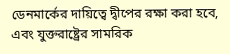ডেনমার্কের দায়িত্বে দ্বীপের রক্ষা করা হবে, এবং যুক্তরাষ্ট্রের সামরিক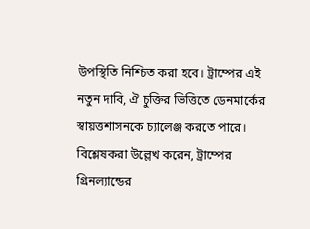উপস্থিতি নিশ্চিত করা হবে। ট্রাম্পের এই নতুন দাবি, ঐ চুক্তির ভিত্তিতে ডেনমার্কের স্বায়ত্তশাসনকে চ্যালেঞ্জ করতে পারে।
বিশ্লেষকরা উল্লেখ করেন, ট্রাম্পের গ্রিনল্যান্ডের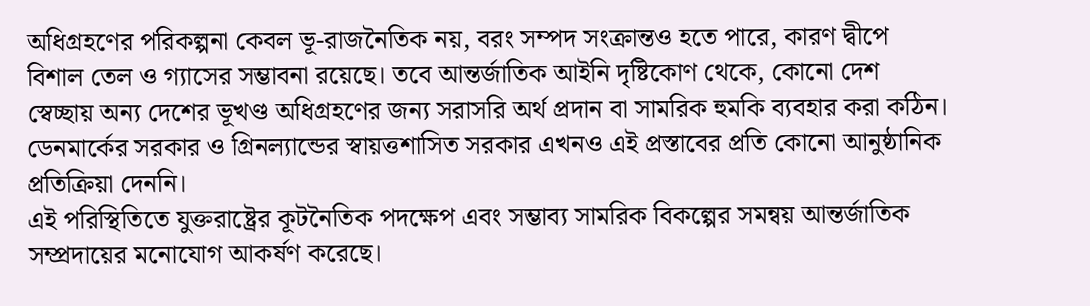অধিগ্রহণের পরিকল্পনা কেবল ভূ-রাজনৈতিক নয়, বরং সম্পদ সংক্রান্তও হতে পারে, কারণ দ্বীপে বিশাল তেল ও গ্যাসের সম্ভাবনা রয়েছে। তবে আন্তর্জাতিক আইনি দৃষ্টিকোণ থেকে, কোনো দেশ স্বেচ্ছায় অন্য দেশের ভূখণ্ড অধিগ্রহণের জন্য সরাসরি অর্থ প্রদান বা সামরিক হুমকি ব্যবহার করা কঠিন। ডেনমার্কের সরকার ও গ্রিনল্যান্ডের স্বায়ত্তশাসিত সরকার এখনও এই প্রস্তাবের প্রতি কোনো আনুষ্ঠানিক প্রতিক্রিয়া দেননি।
এই পরিস্থিতিতে যুক্তরাষ্ট্রের কূটনৈতিক পদক্ষেপ এবং সম্ভাব্য সামরিক বিকল্পের সমন্বয় আন্তর্জাতিক সম্প্রদায়ের মনোযোগ আকর্ষণ করেছে।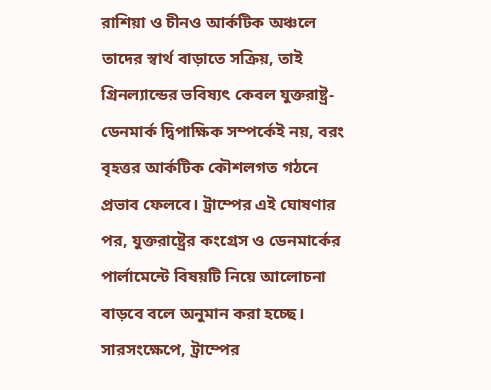রাশিয়া ও চীনও আর্কটিক অঞ্চলে তাদের স্বার্থ বাড়াতে সক্রিয়, তাই গ্রিনল্যান্ডের ভবিষ্যৎ কেবল যুক্তরাষ্ট্র-ডেনমার্ক দ্বিপাক্ষিক সম্পর্কেই নয়, বরং বৃহত্তর আর্কটিক কৌশলগত গঠনে প্রভাব ফেলবে। ট্রাম্পের এই ঘোষণার পর, যুক্তরাষ্ট্রের কংগ্রেস ও ডেনমার্কের পার্লামেন্টে বিষয়টি নিয়ে আলোচনা বাড়বে বলে অনুমান করা হচ্ছে।
সারসংক্ষেপে, ট্রাম্পের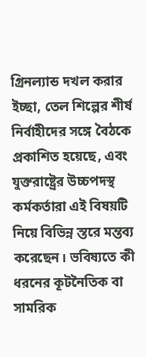গ্রিনল্যান্ড দখল করার ইচ্ছা, তেল শিল্পের শীর্ষ নির্বাহীদের সঙ্গে বৈঠকে প্রকাশিত হয়েছে, এবং যুক্তরাষ্ট্রের উচ্চপদস্থ কর্মকর্তারা এই বিষয়টি নিয়ে বিভিন্ন স্তরে মন্তব্য করেছেন। ভবিষ্যতে কী ধরনের কূটনৈতিক বা সামরিক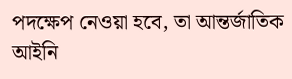পদক্ষেপ নেওয়া হবে, তা আন্তর্জাতিক আইনি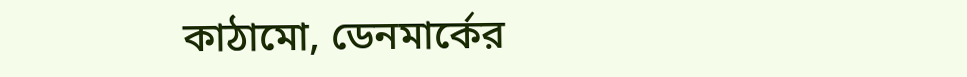কাঠামো, ডেনমার্কের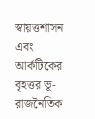স্বায়ত্তশাসন এবং আর্কটিকের বৃহত্তর ভূ-রাজনৈতিক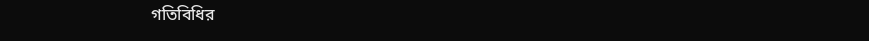গতিবিধির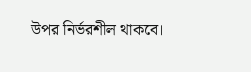উপর নির্ভরশীল থাকবে।